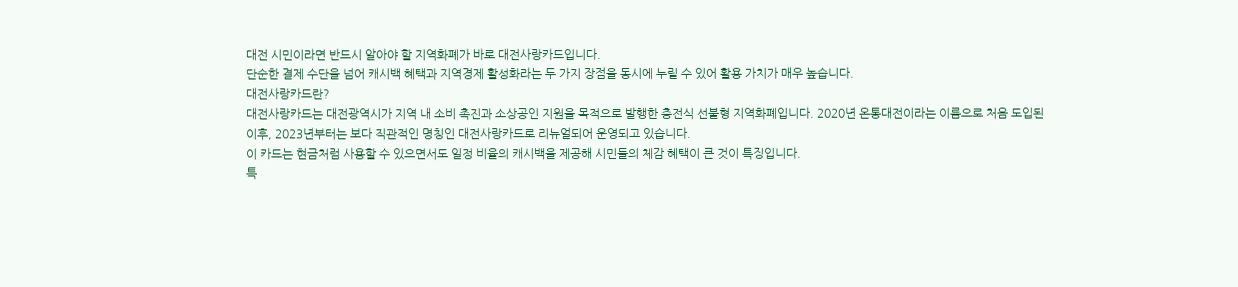대전 시민이라면 반드시 알아야 할 지역화폐가 바로 대전사랑카드입니다.
단순한 결제 수단을 넘어 캐시백 혜택과 지역경제 활성화라는 두 가지 장점을 동시에 누릴 수 있어 활용 가치가 매우 높습니다.
대전사랑카드란?
대전사랑카드는 대전광역시가 지역 내 소비 촉진과 소상공인 지원을 목적으로 발행한 충전식 선불형 지역화폐입니다. 2020년 온통대전이라는 이름으로 처음 도입된 이후, 2023년부터는 보다 직관적인 명칭인 대전사랑카드로 리뉴얼되어 운영되고 있습니다.
이 카드는 현금처럼 사용할 수 있으면서도 일정 비율의 캐시백을 제공해 시민들의 체감 혜택이 큰 것이 특징입니다.
특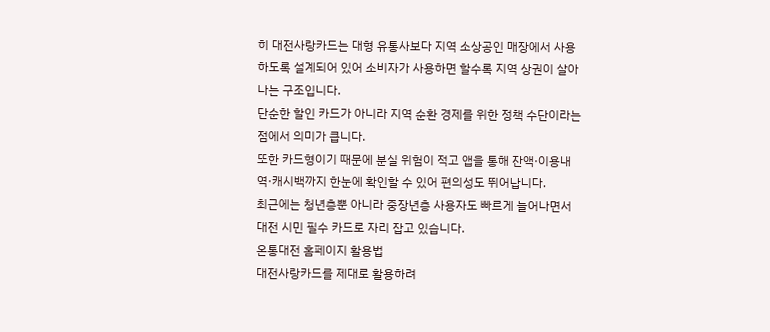히 대전사랑카드는 대형 유통사보다 지역 소상공인 매장에서 사용하도록 설계되어 있어 소비자가 사용하면 할수록 지역 상권이 살아나는 구조입니다.
단순한 할인 카드가 아니라 지역 순환 경제를 위한 정책 수단이라는 점에서 의미가 큽니다.
또한 카드형이기 때문에 분실 위험이 적고 앱을 통해 잔액·이용내역·캐시백까지 한눈에 확인할 수 있어 편의성도 뛰어납니다.
최근에는 청년층뿐 아니라 중장년층 사용자도 빠르게 늘어나면서 대전 시민 필수 카드로 자리 잡고 있습니다.
온통대전 홈페이지 활용법
대전사랑카드를 제대로 활용하려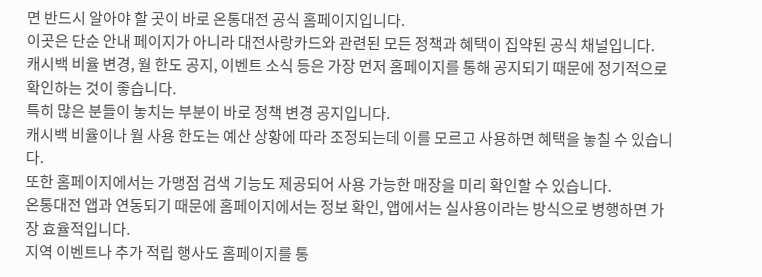면 반드시 알아야 할 곳이 바로 온통대전 공식 홈페이지입니다.
이곳은 단순 안내 페이지가 아니라 대전사랑카드와 관련된 모든 정책과 혜택이 집약된 공식 채널입니다.
캐시백 비율 변경, 월 한도 공지, 이벤트 소식 등은 가장 먼저 홈페이지를 통해 공지되기 때문에 정기적으로 확인하는 것이 좋습니다.
특히 많은 분들이 놓치는 부분이 바로 정책 변경 공지입니다.
캐시백 비율이나 월 사용 한도는 예산 상황에 따라 조정되는데 이를 모르고 사용하면 혜택을 놓칠 수 있습니다.
또한 홈페이지에서는 가맹점 검색 기능도 제공되어 사용 가능한 매장을 미리 확인할 수 있습니다.
온통대전 앱과 연동되기 때문에 홈페이지에서는 정보 확인, 앱에서는 실사용이라는 방식으로 병행하면 가장 효율적입니다.
지역 이벤트나 추가 적립 행사도 홈페이지를 통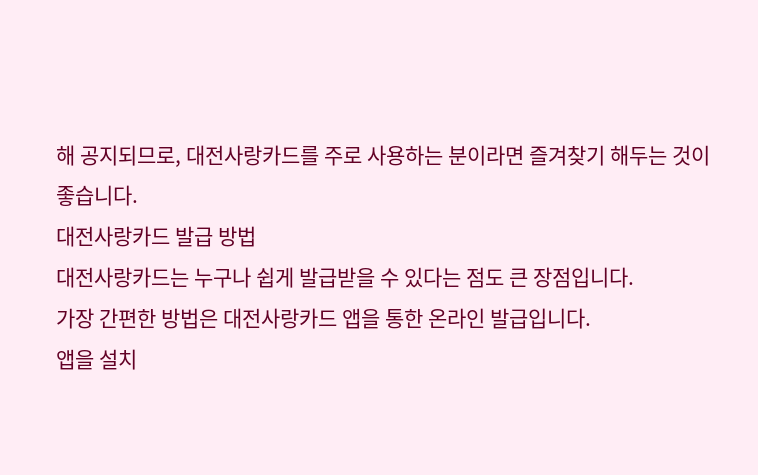해 공지되므로, 대전사랑카드를 주로 사용하는 분이라면 즐겨찾기 해두는 것이 좋습니다.
대전사랑카드 발급 방법
대전사랑카드는 누구나 쉽게 발급받을 수 있다는 점도 큰 장점입니다.
가장 간편한 방법은 대전사랑카드 앱을 통한 온라인 발급입니다.
앱을 설치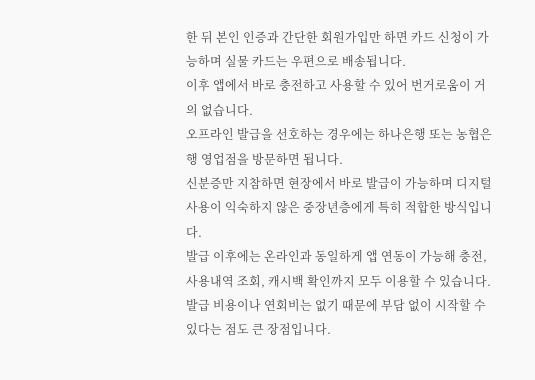한 뒤 본인 인증과 간단한 회원가입만 하면 카드 신청이 가능하며 실물 카드는 우편으로 배송됩니다.
이후 앱에서 바로 충전하고 사용할 수 있어 번거로움이 거의 없습니다.
오프라인 발급을 선호하는 경우에는 하나은행 또는 농협은행 영업점을 방문하면 됩니다.
신분증만 지참하면 현장에서 바로 발급이 가능하며 디지털 사용이 익숙하지 않은 중장년층에게 특히 적합한 방식입니다.
발급 이후에는 온라인과 동일하게 앱 연동이 가능해 충전, 사용내역 조회, 캐시백 확인까지 모두 이용할 수 있습니다.
발급 비용이나 연회비는 없기 때문에 부담 없이 시작할 수 있다는 점도 큰 장점입니다.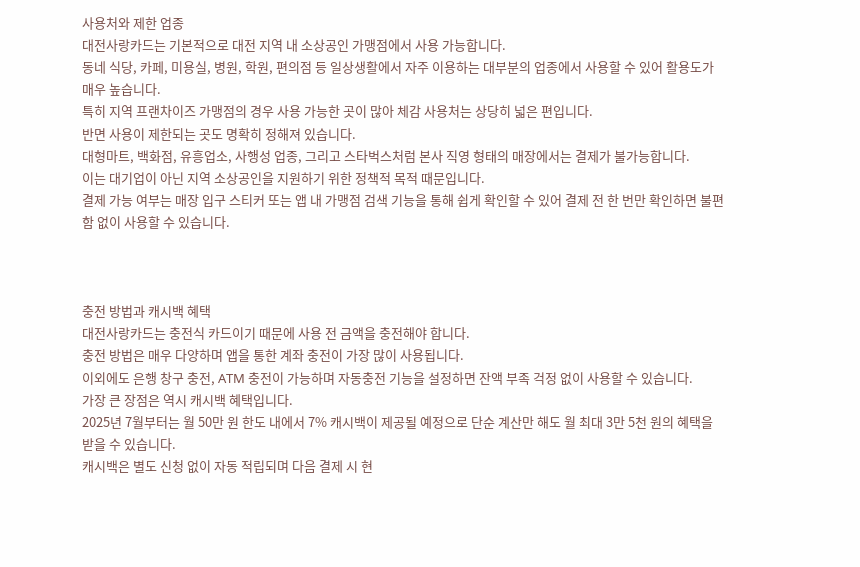사용처와 제한 업종
대전사랑카드는 기본적으로 대전 지역 내 소상공인 가맹점에서 사용 가능합니다.
동네 식당, 카페, 미용실, 병원, 학원, 편의점 등 일상생활에서 자주 이용하는 대부분의 업종에서 사용할 수 있어 활용도가 매우 높습니다.
특히 지역 프랜차이즈 가맹점의 경우 사용 가능한 곳이 많아 체감 사용처는 상당히 넓은 편입니다.
반면 사용이 제한되는 곳도 명확히 정해져 있습니다.
대형마트, 백화점, 유흥업소, 사행성 업종, 그리고 스타벅스처럼 본사 직영 형태의 매장에서는 결제가 불가능합니다.
이는 대기업이 아닌 지역 소상공인을 지원하기 위한 정책적 목적 때문입니다.
결제 가능 여부는 매장 입구 스티커 또는 앱 내 가맹점 검색 기능을 통해 쉽게 확인할 수 있어 결제 전 한 번만 확인하면 불편함 없이 사용할 수 있습니다.



충전 방법과 캐시백 혜택
대전사랑카드는 충전식 카드이기 때문에 사용 전 금액을 충전해야 합니다.
충전 방법은 매우 다양하며 앱을 통한 계좌 충전이 가장 많이 사용됩니다.
이외에도 은행 창구 충전, ATM 충전이 가능하며 자동충전 기능을 설정하면 잔액 부족 걱정 없이 사용할 수 있습니다.
가장 큰 장점은 역시 캐시백 혜택입니다.
2025년 7월부터는 월 50만 원 한도 내에서 7% 캐시백이 제공될 예정으로 단순 계산만 해도 월 최대 3만 5천 원의 혜택을 받을 수 있습니다.
캐시백은 별도 신청 없이 자동 적립되며 다음 결제 시 현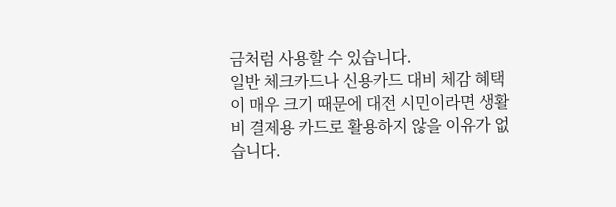금처럼 사용할 수 있습니다.
일반 체크카드나 신용카드 대비 체감 혜택이 매우 크기 때문에 대전 시민이라면 생활비 결제용 카드로 활용하지 않을 이유가 없습니다.